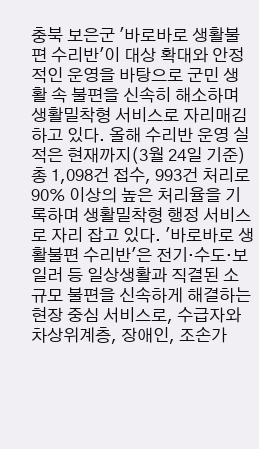충북 보은군 '바로바로 생활불편 수리반'이 대상 확대와 안정적인 운영을 바탕으로 군민 생활 속 불편을 신속히 해소하며 생활밀착형 서비스로 자리매김하고 있다. 올해 수리반 운영 실적은 현재까지(3월 24일 기준) 총 1,098건 접수, 993건 처리로 90% 이상의 높은 처리율을 기록하며 생활밀착형 행정 서비스로 자리 잡고 있다. '바로바로 생활불편 수리반'은 전기·수도·보일러 등 일상생활과 직결된 소규모 불편을 신속하게 해결하는 현장 중심 서비스로, 수급자와 차상위계층, 장애인, 조손가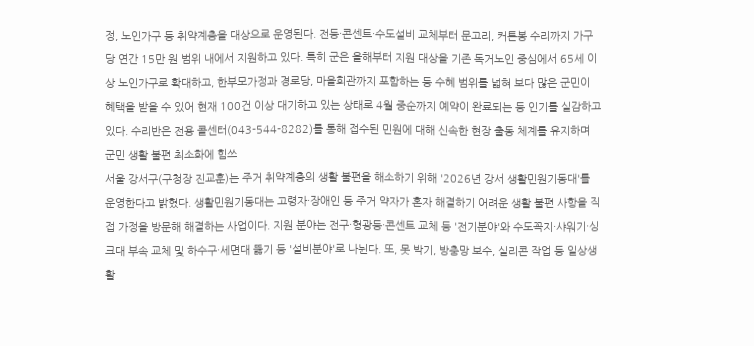정, 노인가구 등 취약계층을 대상으로 운영된다. 전등·콘센트·수도설비 교체부터 문고리, 커튼봉 수리까지 가구당 연간 15만 원 범위 내에서 지원하고 있다. 특히 군은 올해부터 지원 대상을 기존 독거노인 중심에서 65세 이상 노인가구로 확대하고, 한부모가정과 경로당, 마을회관까지 포함하는 등 수혜 범위를 넓혀 보다 많은 군민이 혜택을 받을 수 있어 현재 100건 이상 대기하고 있는 상태로 4월 중순까지 예약이 완료되는 등 인기를 실감하고 있다. 수리반은 전용 콜센터(043-544-8282)를 통해 접수된 민원에 대해 신속한 현장 출동 체계를 유지하며 군민 생활 불편 최소화에 힘쓰
서울 강서구(구청장 진교훈)는 주거 취약계층의 생활 불편을 해소하기 위해 '2026년 강서 생활민원기동대'를 운영한다고 밝혔다. 생활민원기동대는 고령자·장애인 등 주거 약자가 혼자 해결하기 어려운 생활 불편 사항을 직접 가정을 방문해 해결하는 사업이다. 지원 분야는 전구·형광등·콘센트 교체 등 '전기분야'와 수도꼭지·샤워기·싱크대 부속 교체 및 하수구·세면대 뚫기 등 '설비분야'로 나뉜다. 또, 못 박기, 방충망 보수, 실리콘 작업 등 일상생활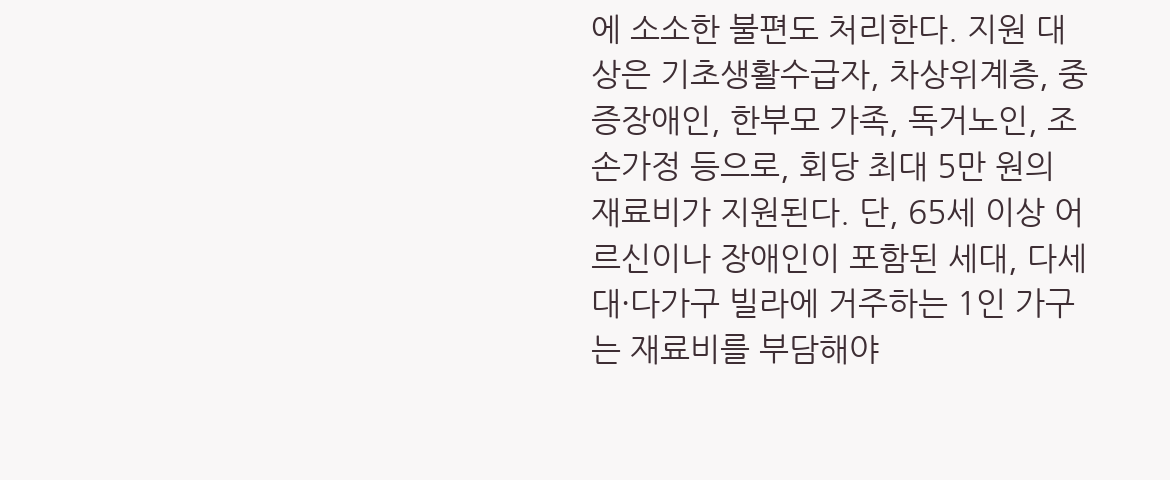에 소소한 불편도 처리한다. 지원 대상은 기초생활수급자, 차상위계층, 중증장애인, 한부모 가족, 독거노인, 조손가정 등으로, 회당 최대 5만 원의 재료비가 지원된다. 단, 65세 이상 어르신이나 장애인이 포함된 세대, 다세대·다가구 빌라에 거주하는 1인 가구는 재료비를 부담해야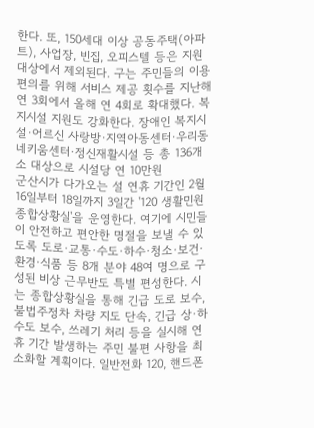한다. 또, 150세대 이상 공동주택(아파트), 사업장, 빈집, 오피스텔 등은 지원 대상에서 제외된다. 구는 주민들의 이용 편의를 위해 서비스 제공 횟수를 지난해 연 3회에서 올해 연 4회로 확대했다. 복지시설 지원도 강화한다. 장애인 복지시설·어르신 사랑방·지역아동센터·우리동네키움센터·정신재활시설 등 총 136개소 대상으로 시설당 연 10만원
군산시가 다가오는 설 연휴 기간인 2월 16일부터 18일까지 3일간 '120 생활민원 종합상황실'을 운영한다. 여기에 시민들이 안전하고 편안한 명절을 보낼 수 있도록 도로·교통·수도·하수·청소·보건·환경·식품 등 8개 분야 48여 명으로 구성된 비상 근무반도 특별 편성한다. 시는 종합상황실을 통해 긴급 도로 보수, 불법주정차 차량 지도 단속, 긴급 상·하수도 보수, 쓰레기 처리 등을 실시해 연휴 기간 발생하는 주민 불편 사항을 최소화할 계획이다. 일반전화 120, 핸드폰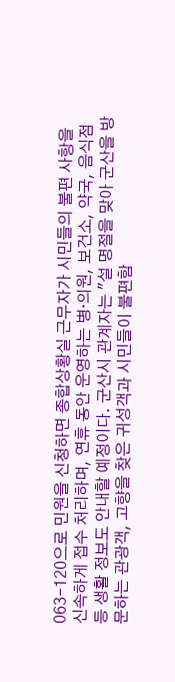063-120으로 민원을 신청하면 종합상황실 근무자가 시민들의 불편 사항을 신속하게 접수 처리하며, 연휴 동안 운영하는 병·의원, 보건소, 약국, 음식점 등 생활 정보도 안내할 예정이다. 군산시 관계자는 "설 명절을 맞아 군산을 방문하는 관광객, 고향을 찾은 귀성객과 시민들이 불편함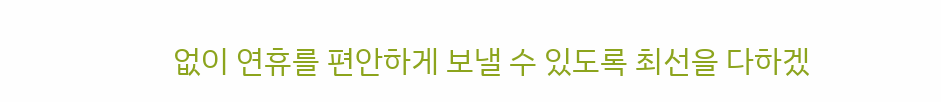없이 연휴를 편안하게 보낼 수 있도록 최선을 다하겠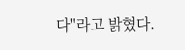다"라고 밝혔다.